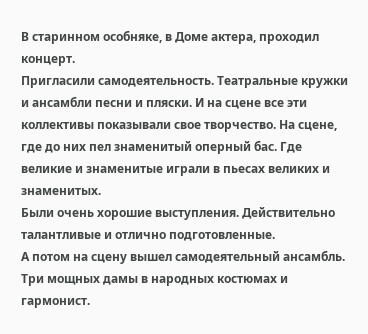В старинном особняке, в Доме актера, проходил концерт.
Пригласили самодеятельность. Театральные кружки и ансамбли песни и пляски. И на сцене все эти коллективы показывали свое творчество. На сцене, где до них пел знаменитый оперный бас. Где великие и знаменитые играли в пьесах великих и знаменитых.
Были очень хорошие выступления. Действительно талантливые и отлично подготовленные.
А потом на сцену вышел самодеятельный ансамбль. Три мощных дамы в народных костюмах и гармонист.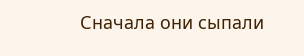Сначала они сыпали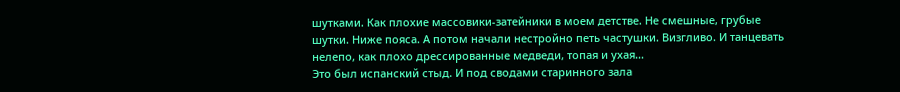шутками. Как плохие массовики-затейники в моем детстве. Не смешные, грубые шутки. Ниже пояса. А потом начали нестройно петь частушки. Визгливо. И танцевать нелепо, как плохо дрессированные медведи, топая и ухая…
Это был испанский стыд. И под сводами старинного зала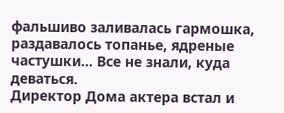фальшиво заливалась гармошка, раздавалось топанье, ядреные частушки… Все не знали, куда деваться.
Директор Дома актера встал и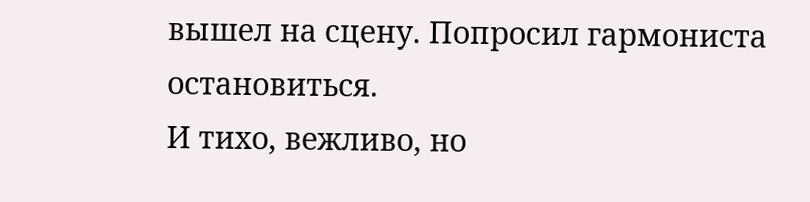вышел на сцену. Попросил гармониста остановиться.
И тихо, вежливо, но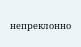непреклонно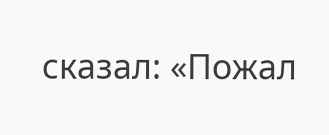сказал: «Пожал